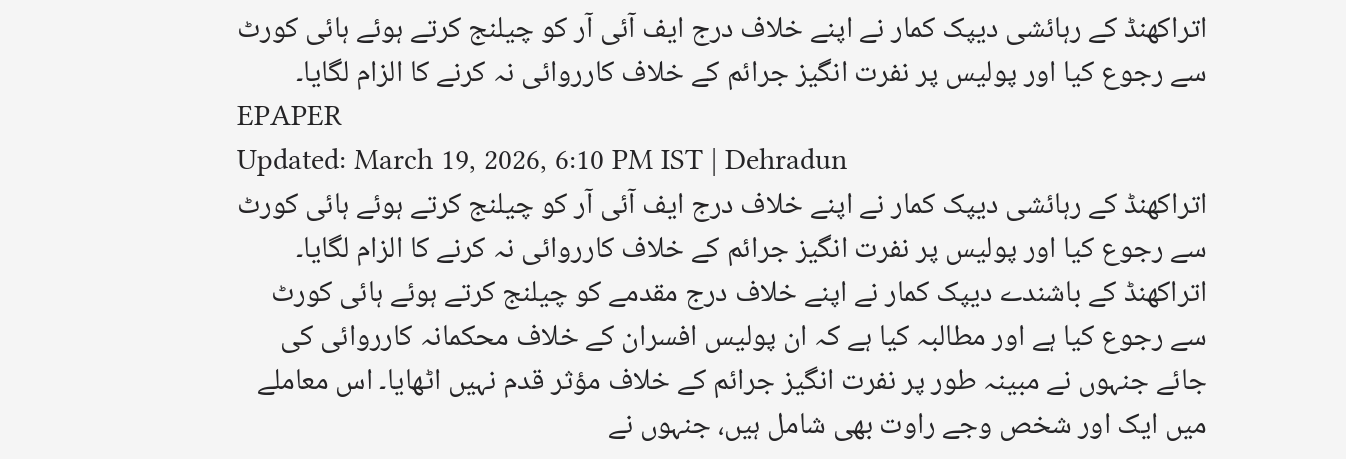اتراکھنڈ کے رہائشی دیپک کمار نے اپنے خلاف درج ایف آئی آر کو چیلنج کرتے ہوئے ہائی کورٹ سے رجوع کیا اور پولیس پر نفرت انگیز جرائم کے خلاف کارروائی نہ کرنے کا الزام لگایا۔
EPAPER
Updated: March 19, 2026, 6:10 PM IST | Dehradun
اتراکھنڈ کے رہائشی دیپک کمار نے اپنے خلاف درج ایف آئی آر کو چیلنج کرتے ہوئے ہائی کورٹ سے رجوع کیا اور پولیس پر نفرت انگیز جرائم کے خلاف کارروائی نہ کرنے کا الزام لگایا۔
اتراکھنڈ کے باشندے دیپک کمار نے اپنے خلاف درج مقدمے کو چیلنج کرتے ہوئے ہائی کورٹ سے رجوع کیا ہے اور مطالبہ کیا ہے کہ ان پولیس افسران کے خلاف محکمانہ کارروائی کی جائے جنہوں نے مبینہ طور پر نفرت انگیز جرائم کے خلاف مؤثر قدم نہیں اٹھایا۔ اس معاملے میں ایک اور شخص وجے راوت بھی شامل ہیں، جنہوں نے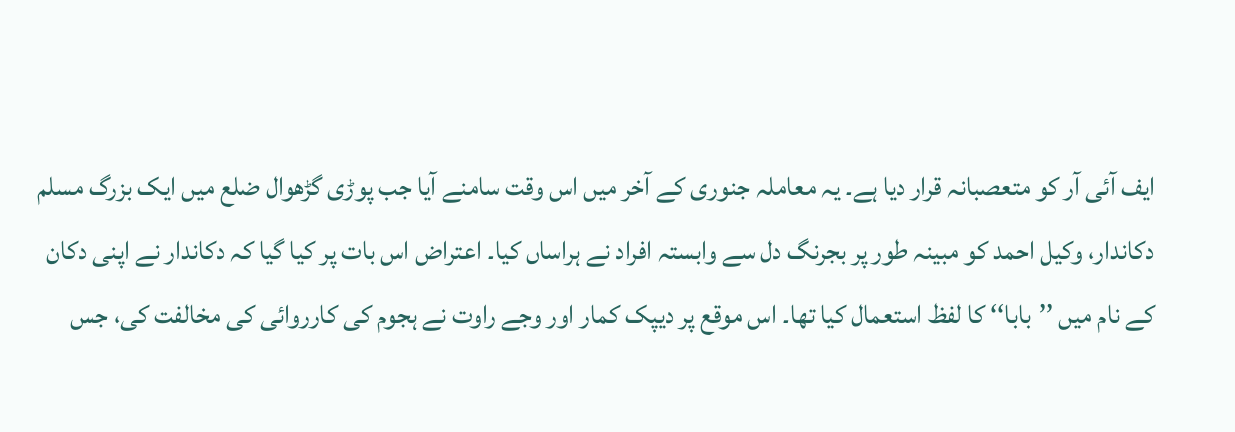ایف آئی آر کو متعصبانہ قرار دیا ہے۔ یہ معاملہ جنوری کے آخر میں اس وقت سامنے آیا جب پوڑی گڑھوال ضلع میں ایک بزرگ مسلم دکاندار، وکیل احمد کو مبینہ طور پر بجرنگ دل سے وابستہ افراد نے ہراساں کیا۔ اعتراض اس بات پر کیا گیا کہ دکاندار نے اپنی دکان کے نام میں ’’بابا‘‘ کا لفظ استعمال کیا تھا۔ اس موقع پر دیپک کمار اور وجے راوت نے ہجوم کی کارروائی کی مخالفت کی، جس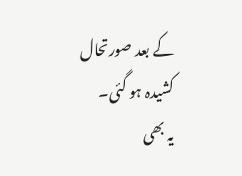کے بعد صورتحال کشیدہ ہو گئی۔
یہ بھی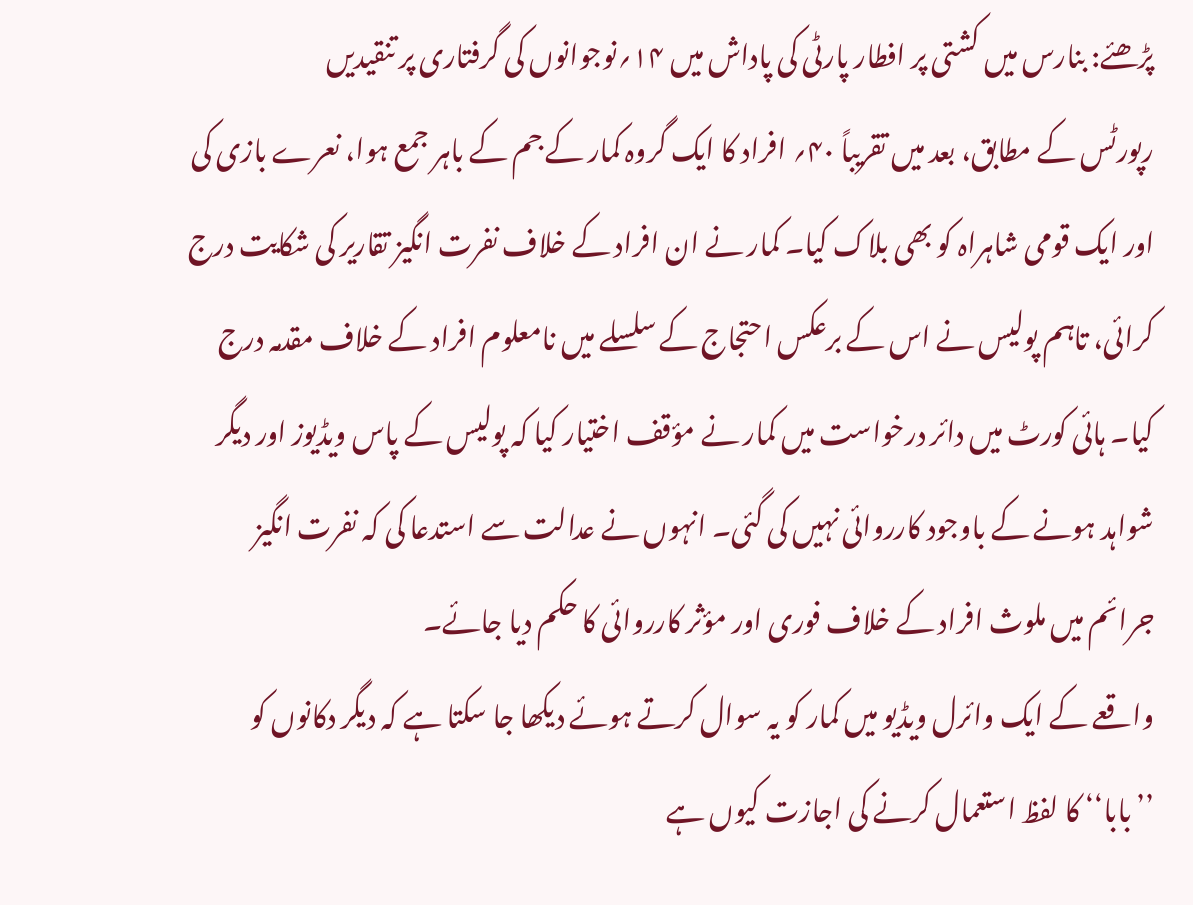پڑھئے: بنارس میں کشتی پر افطار پارٹی کی پاداش میں ۱۴؍نوجوانوں کی گرفتاری پر تنقیدیں
رپورٹس کے مطابق، بعد میں تقریباً ۴۰؍ افراد کا ایک گروہ کمار کے جم کے باہر جمع ہوا، نعرے بازی کی اور ایک قومی شاہراہ کو بھی بلاک کیا۔ کمار نے ان افراد کے خلاف نفرت انگیز تقاریر کی شکایت درج کرائی، تاہم پولیس نے اس کے برعکس احتجاج کے سلسلے میں نامعلوم افراد کے خلاف مقدمہ درج کیا۔ ہائی کورٹ میں دائر درخواست میں کمار نے مؤقف اختیار کیا کہ پولیس کے پاس ویڈیوز اور دیگر شواہد ہونے کے باوجود کارروائی نہیں کی گئی۔ انہوں نے عدالت سے استدعا کی کہ نفرت انگیز جرائم میں ملوث افراد کے خلاف فوری اور مؤثر کارروائی کا حکم دیا جائے۔
واقعے کے ایک وائرل ویڈیو میں کمار کو یہ سوال کرتے ہوئے دیکھا جا سکتا ہے کہ دیگر دکانوں کو ’’بابا‘‘ کا لفظ استعمال کرنے کی اجازت کیوں ہے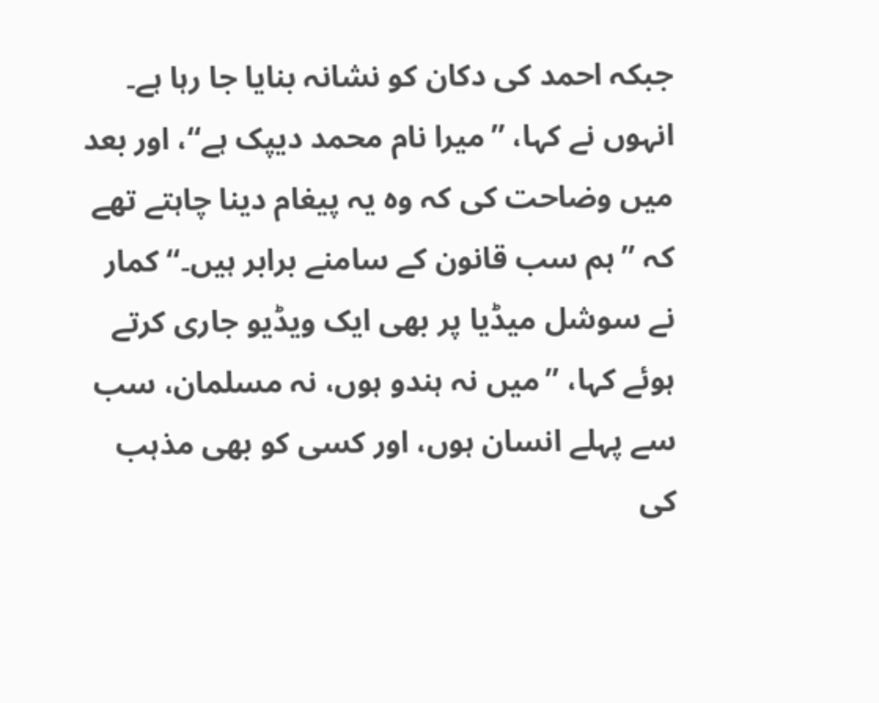جبکہ احمد کی دکان کو نشانہ بنایا جا رہا ہے۔ انہوں نے کہا، ’’میرا نام محمد دیپک ہے‘‘، اور بعد میں وضاحت کی کہ وہ یہ پیغام دینا چاہتے تھے کہ ’’ہم سب قانون کے سامنے برابر ہیں۔‘‘ کمار نے سوشل میڈیا پر بھی ایک ویڈیو جاری کرتے ہوئے کہا، ’’میں نہ ہندو ہوں، نہ مسلمان، سب سے پہلے انسان ہوں، اور کسی کو بھی مذہب کی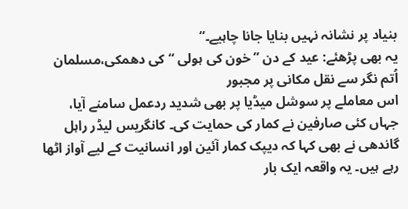بنیاد پر نشانہ نہیں بنایا جانا چاہیے۔‘‘
یہ بھی پڑھئے: عید کے دن ’’خون کی ہولی ‘‘ کی دھمکی،مسلمان اُتم نگر سے نقل مکانی پر مجبور
اس معاملے پر سوشل میڈیا پر بھی شدید ردعمل سامنے آیا، جہاں کئی صارفین نے کمار کی حمایت کی۔ کانگریس لیڈر راہل گاندھی نے بھی کہا کہ دیپک کمار آئین اور انسانیت کے لیے آواز اٹھا رہے ہیں۔ یہ واقعہ ایک بار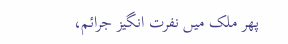پھر ملک میں نفرت انگیز جرائم،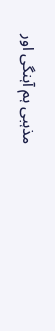مذہبی ہم آہنگی اور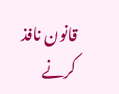قانون نافذ کرنے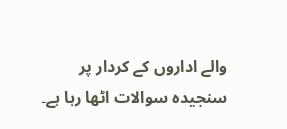والے اداروں کے کردار پر سنجیدہ سوالات اٹھا رہا ہے۔